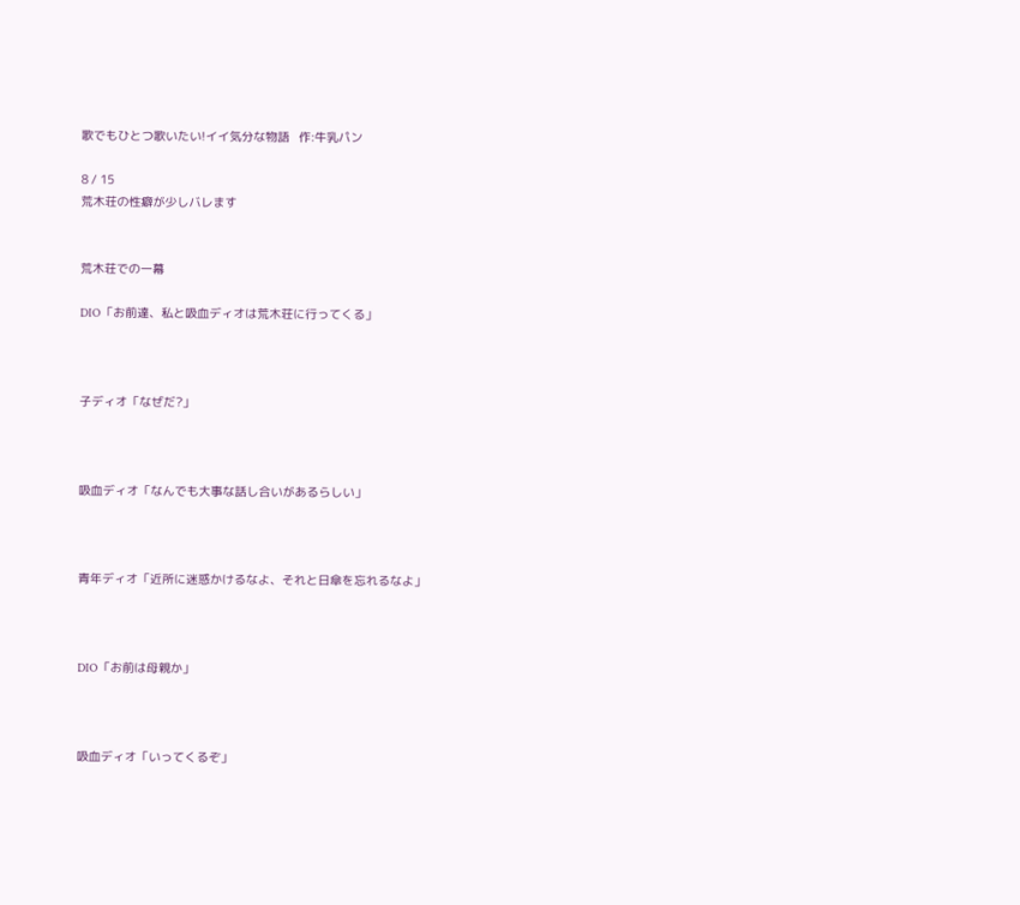歌でもひとつ歌いたい!イイ気分な物語   作:牛乳パン

8 / 15
荒木荘の性癖が少しバレます


荒木荘での一幕

DIO「お前達、私と吸血ディオは荒木荘に行ってくる」



子ディオ「なぜだ?」



吸血ディオ「なんでも大事な話し合いがあるらしい」



青年ディオ「近所に迷惑かけるなよ、それと日傘を忘れるなよ」



DIO「お前は母親か」



吸血ディオ「いってくるぞ」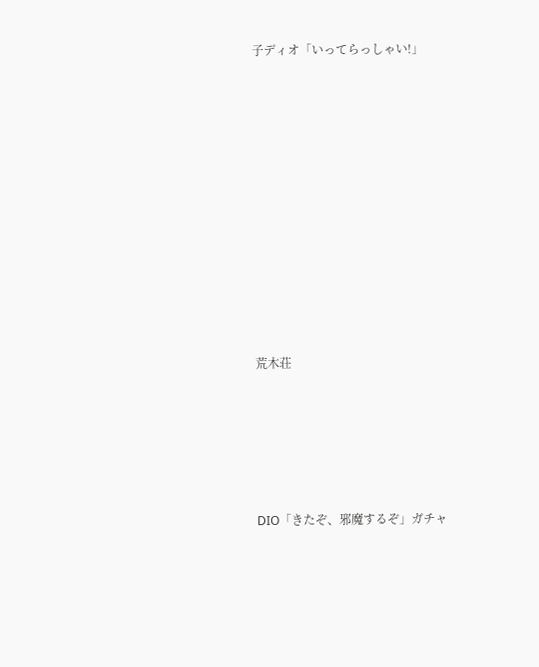子ディオ「いってらっしゃい!」















荒木荘







DIO「きたぞ、邪魔するぞ」ガチャ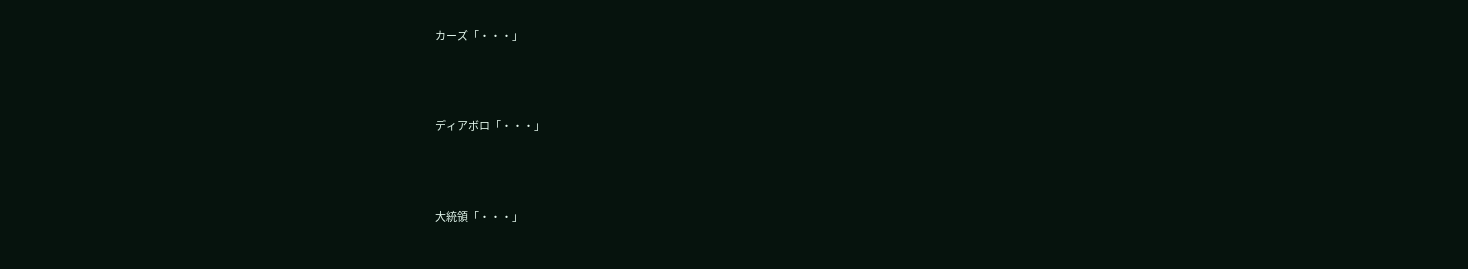カーズ「・・・」



ディアボロ「・・・」



大統領「・・・」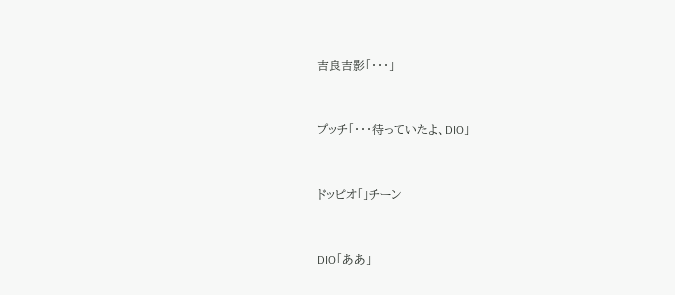吉良吉影「・・・」



プッチ「・・・待っていたよ、DIO」



ドッピオ「」チーン



DIO「ああ」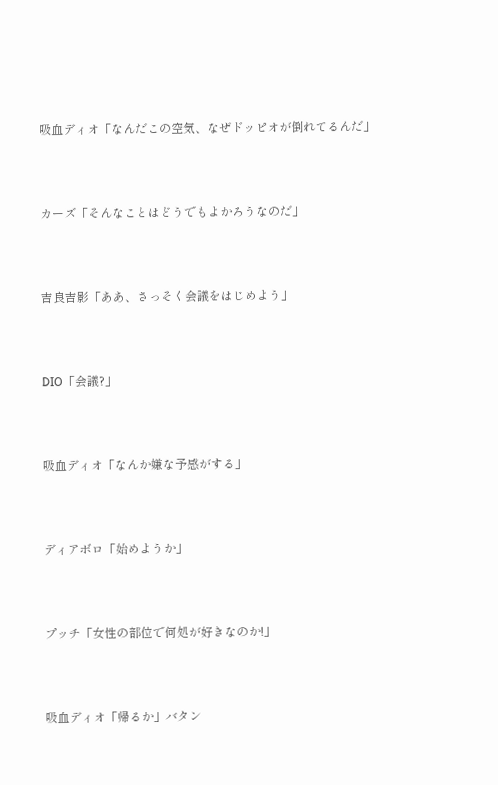吸血ディオ「なんだこの空気、なぜドッピオが倒れてるんだ」



カーズ「そんなことはどうでもよかろうなのだ」



吉良吉影「ああ、さっそく会議をはじめよう」



DIO「会議?」



吸血ディオ「なんか嫌な予感がする」



ディアボロ「始めようか」



プッチ「女性の部位で何処が好きなのか!」



吸血ディオ「帰るか」バタン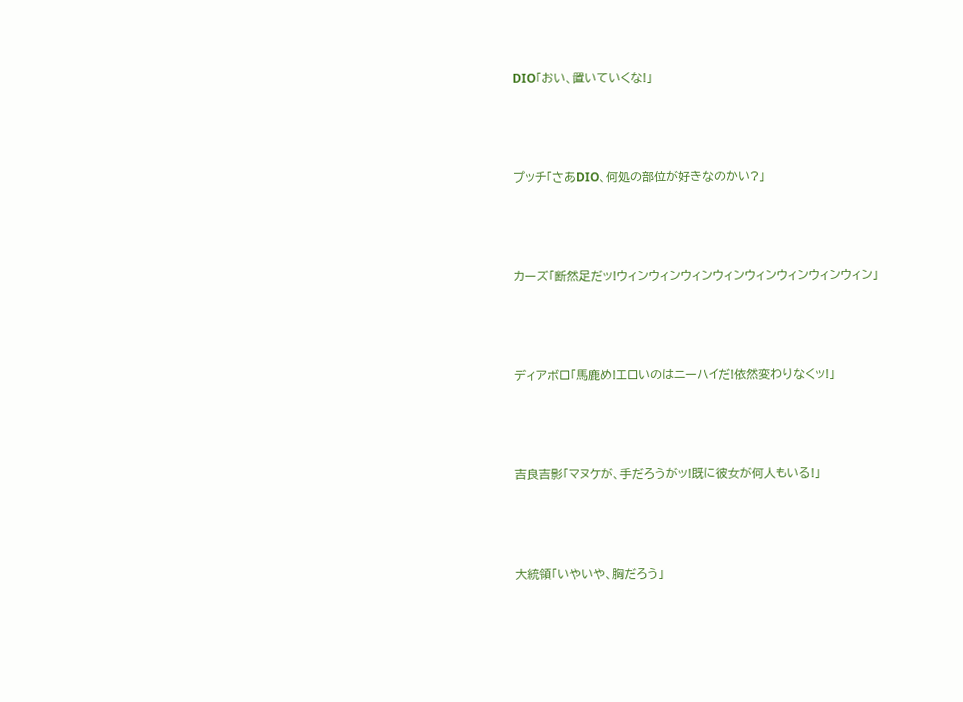DIO「おい、置いていくな!」



プッチ「さあDIO、何処の部位が好きなのかい?」



カーズ「断然足だッ!ウィンウィンウィンウィンウィンウィンウィンウィン」



ディアボロ「馬鹿め!エロいのはニーハイだ!依然変わりなくッ!」



吉良吉影「マヌケが、手だろうがッ!既に彼女が何人もいる!」



大統領「いやいや、胸だろう」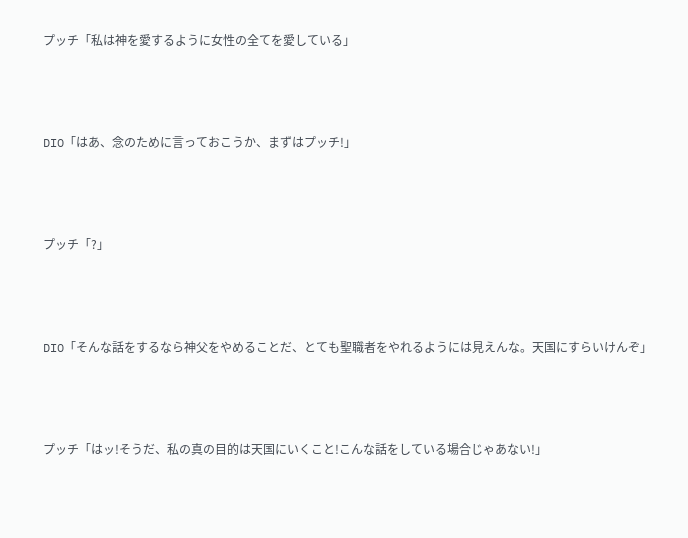プッチ「私は神を愛するように女性の全てを愛している」



DIO「はあ、念のために言っておこうか、まずはプッチ!」



プッチ「?」



DIO「そんな話をするなら神父をやめることだ、とても聖職者をやれるようには見えんな。天国にすらいけんぞ」



プッチ「はッ!そうだ、私の真の目的は天国にいくこと!こんな話をしている場合じゃあない!」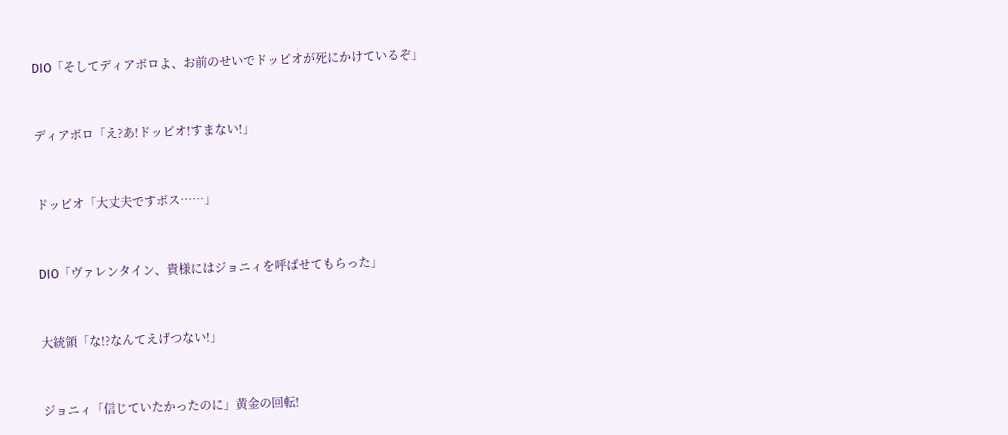DIO「そしてディアボロよ、お前のせいでドッピオが死にかけているぞ」



ディアボロ「え?あ!ドッピオ!すまない!」



ドッピオ「大丈夫ですボス……」



DIO「ヴァレンタイン、貴様にはジョニィを呼ばせてもらった」



大統領「な!?なんてえげつない!」



ジョニィ「信じていたかったのに」黄金の回転!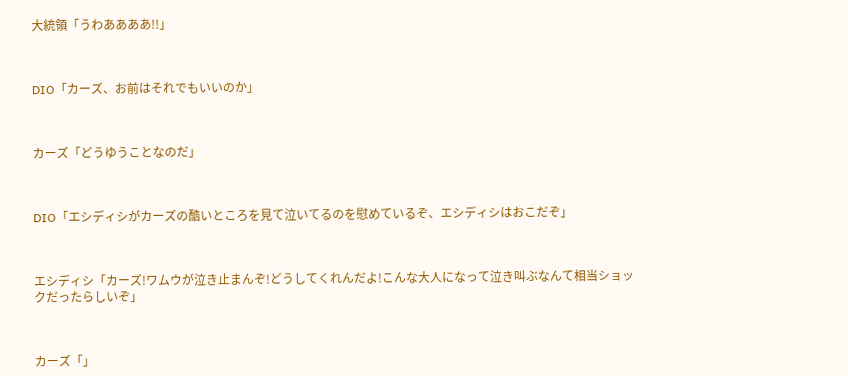大統領「うわああああ!!」



DIO「カーズ、お前はそれでもいいのか」



カーズ「どうゆうことなのだ」



DIO「エシディシがカーズの酷いところを見て泣いてるのを慰めているぞ、エシディシはおこだぞ」



エシディシ「カーズ!ワムウが泣き止まんぞ!どうしてくれんだよ!こんな大人になって泣き叫ぶなんて相当ショックだったらしいぞ」



カーズ「」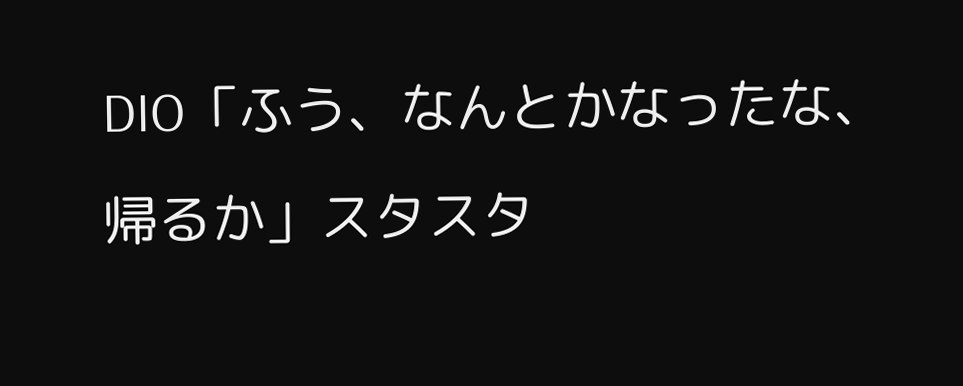DIO「ふう、なんとかなったな、帰るか」スタスタ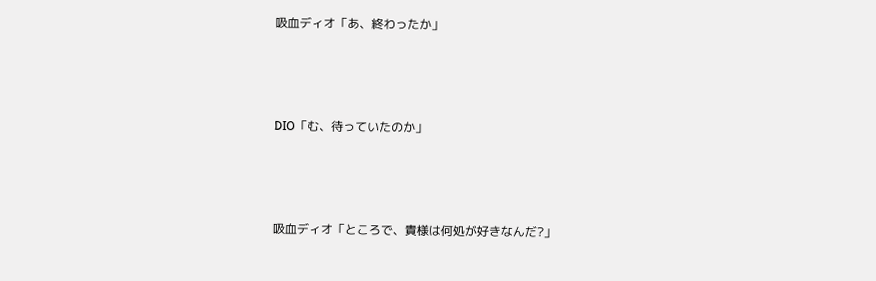吸血ディオ「あ、終わったか」



DIO「む、待っていたのか」



吸血ディオ「ところで、貴様は何処が好きなんだ?」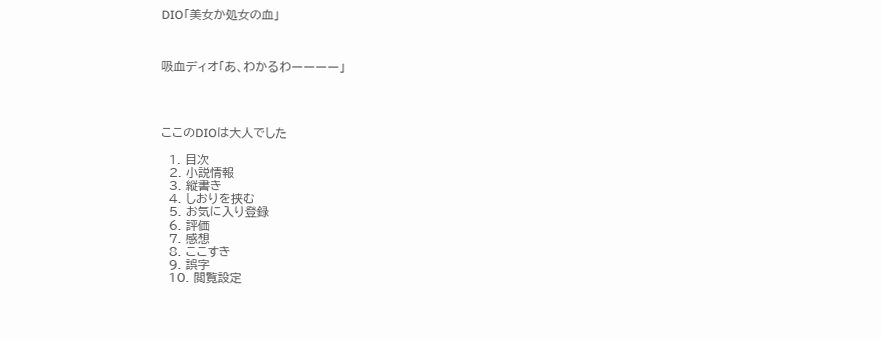DIO「美女か処女の血」



吸血ディオ「あ、わかるわーーーー」




ここのDIOは大人でした

  1. 目次
  2. 小説情報
  3. 縦書き
  4. しおりを挟む
  5. お気に入り登録
  6. 評価
  7. 感想
  8. ここすき
  9. 誤字
  10. 閲覧設定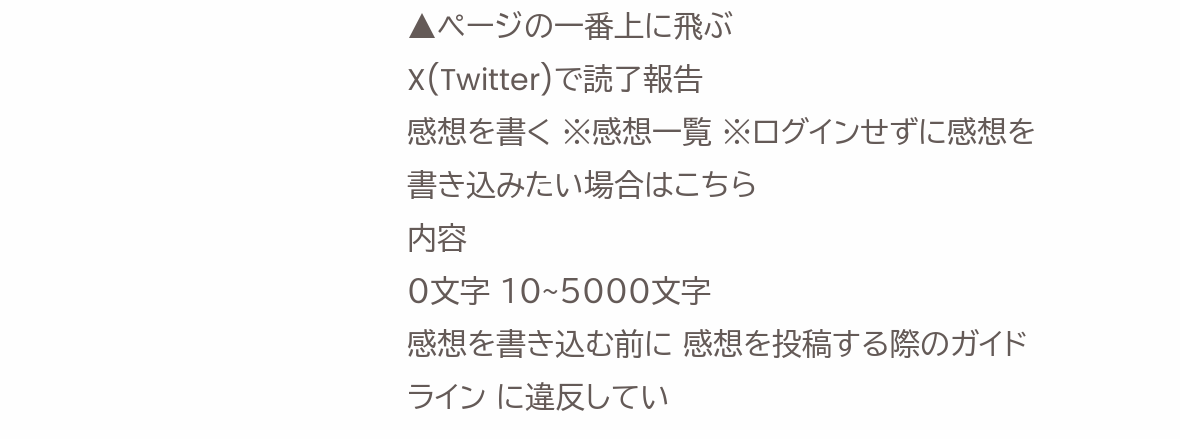▲ページの一番上に飛ぶ
X(Twitter)で読了報告
感想を書く ※感想一覧 ※ログインせずに感想を書き込みたい場合はこちら
内容
0文字 10~5000文字
感想を書き込む前に 感想を投稿する際のガイドライン に違反してい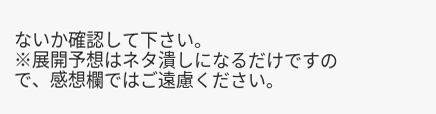ないか確認して下さい。
※展開予想はネタ潰しになるだけですので、感想欄ではご遠慮ください。